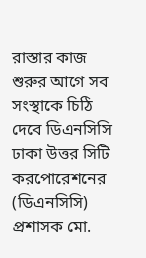রাস্তার কাজ শুরুর আগে সব সংস্থাকে চিঠি দেবে ডিএনসিসি
ঢাকা উত্তর সিটি করপোরেশনের (ডিএনসিসি) প্রশাসক মো.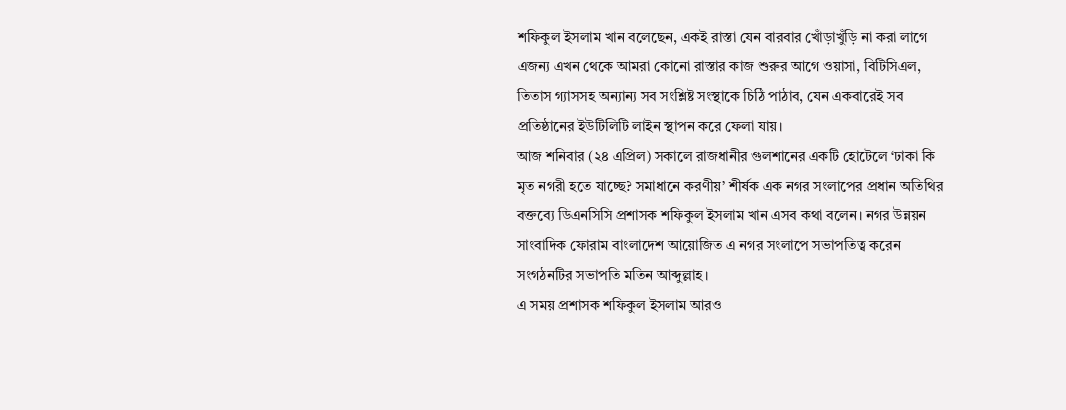শফিকুল ইসলাম খান বলেছেন, একই রাস্তা যেন বারবার খোঁড়াখুঁড়ি না করা লাগে এজন্য এখন থেকে আমরা কোনো রাস্তার কাজ শুরুর আগে ওয়াসা, বিটিসিএল, তিতাস গ্যাসসহ অন্যান্য সব সংশ্লিষ্ট সংস্থাকে চিঠি পাঠাব, যেন একবারেই সব প্রতিষ্ঠানের ইউটিলিটি লাইন স্থাপন করে ফেলা যায়।
আজ শনিবার (২৪ এপ্রিল) সকালে রাজধানীর গুলশানের একটি হোটেলে ‘ঢাকা কি মৃত নগরী হতে যাচ্ছে? সমাধানে করণীয়’ শীর্ষক এক নগর সংলাপের প্রধান অতিথির বক্তব্যে ডিএনসিসি প্রশাসক শফিকুল ইসলাম খান এসব কথা বলেন। নগর উন্নয়ন সাংবাদিক ফোরাম বাংলাদেশ আয়োজিত এ নগর সংলাপে সভাপতিত্ব করেন সংগঠনটির সভাপতি মতিন আব্দুল্লাহ।
এ সময় প্রশাসক শফিকুল ইসলাম আরও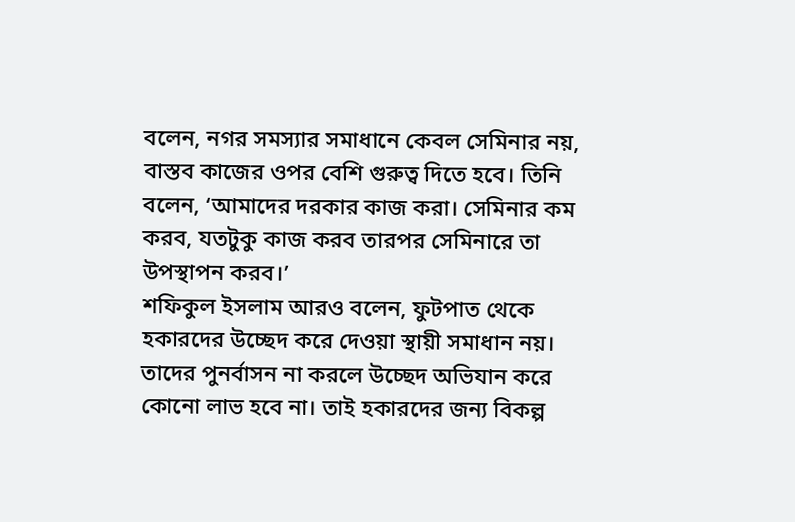বলেন, নগর সমস্যার সমাধানে কেবল সেমিনার নয়, বাস্তব কাজের ওপর বেশি গুরুত্ব দিতে হবে। তিনি বলেন, ‘আমাদের দরকার কাজ করা। সেমিনার কম করব, যতটুকু কাজ করব তারপর সেমিনারে তা উপস্থাপন করব।’
শফিকুল ইসলাম আরও বলেন, ফুটপাত থেকে হকারদের উচ্ছেদ করে দেওয়া স্থায়ী সমাধান নয়। তাদের পুনর্বাসন না করলে উচ্ছেদ অভিযান করে কোনো লাভ হবে না। তাই হকারদের জন্য বিকল্প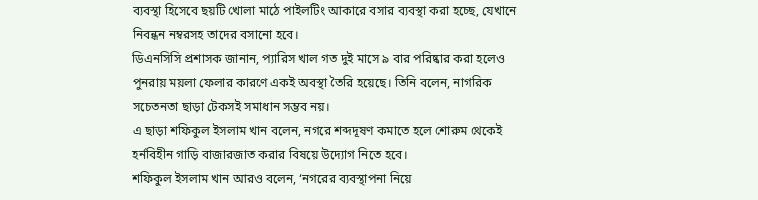ব্যবস্থা হিসেবে ছয়টি খোলা মাঠে পাইলটিং আকারে বসার ব্যবস্থা করা হচ্ছে, যেখানে নিবন্ধন নম্বরসহ তাদের বসানো হবে।
ডিএনসিসি প্রশাসক জানান, প্যারিস খাল গত দুই মাসে ৯ বার পরিষ্কার করা হলেও পুনরায় ময়লা ফেলার কারণে একই অবস্থা তৈরি হয়েছে। তিনি বলেন, নাগরিক সচেতনতা ছাড়া টেকসই সমাধান সম্ভব নয়।
এ ছাড়া শফিকুল ইসলাম খান বলেন, নগরে শব্দদূষণ কমাতে হলে শোরুম থেকেই হর্নবিহীন গাড়ি বাজারজাত করার বিষয়ে উদ্যোগ নিতে হবে।
শফিকুল ইসলাম খান আরও বলেন, ‘নগরের ব্যবস্থাপনা নিয়ে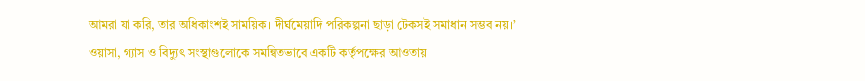আমরা যা করি, তার অধিকাংশই সাময়িক। দীর্ঘমেয়াদি পরিকল্পনা ছাড়া টেকসই সমাধান সম্ভব নয়।’ ওয়াসা, গ্যাস ও বিদ্যুৎ সংস্থাগুলোকে সমন্বিতভাবে একটি কর্তৃপক্ষের আওতায়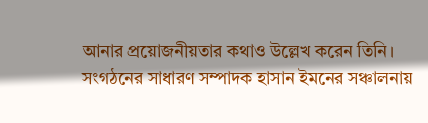আনার প্রয়োজনীয়তার কথাও উল্লেখ করেন তিনি।
সংগঠনের সাধারণ সম্পাদক হাসান ইমনের সঞ্চালনায়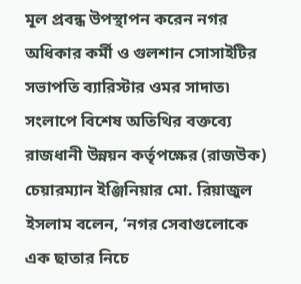মূল প্রবন্ধ উপস্থাপন করেন নগর অধিকার কর্মী ও গুলশান সোসাইটির সভাপতি ব্যারিস্টার ওমর সাদাত৷
সংলাপে বিশেষ অতিথির বক্তব্যে রাজধানী উন্নয়ন কর্তৃপক্ষের (রাজউক) চেয়ারম্যান ইঞ্জিনিয়ার মো. রিয়াজুল ইসলাম বলেন, ‘নগর সেবাগুলোকে এক ছাতার নিচে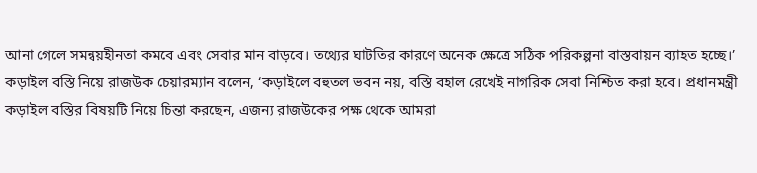আনা গেলে সমন্বয়হীনতা কমবে এবং সেবার মান বাড়বে। তথ্যের ঘাটতির কারণে অনেক ক্ষেত্রে সঠিক পরিকল্পনা বাস্তবায়ন ব্যাহত হচ্ছে।’
কড়াইল বস্তি নিয়ে রাজউক চেয়ারম্যান বলেন, ‘কড়াইলে বহুতল ভবন নয়, বস্তি বহাল রেখেই নাগরিক সেবা নিশ্চিত করা হবে। প্রধানমন্ত্রী কড়াইল বস্তির বিষয়টি নিয়ে চিন্তা করছেন, এজন্য রাজউকের পক্ষ থেকে আমরা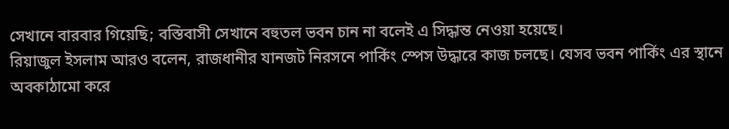সেখানে বারবার গিয়েছি; বস্তিবাসী সেখানে বহুতল ভবন চান না বলেই এ সিদ্ধান্ত নেওয়া হয়েছে।
রিয়াজুল ইসলাম আরও বলেন, রাজধানীর যানজট নিরসনে পার্কিং স্পেস উদ্ধারে কাজ চলছে। যেসব ভবন পার্কিং এর স্থানে অবকাঠামো করে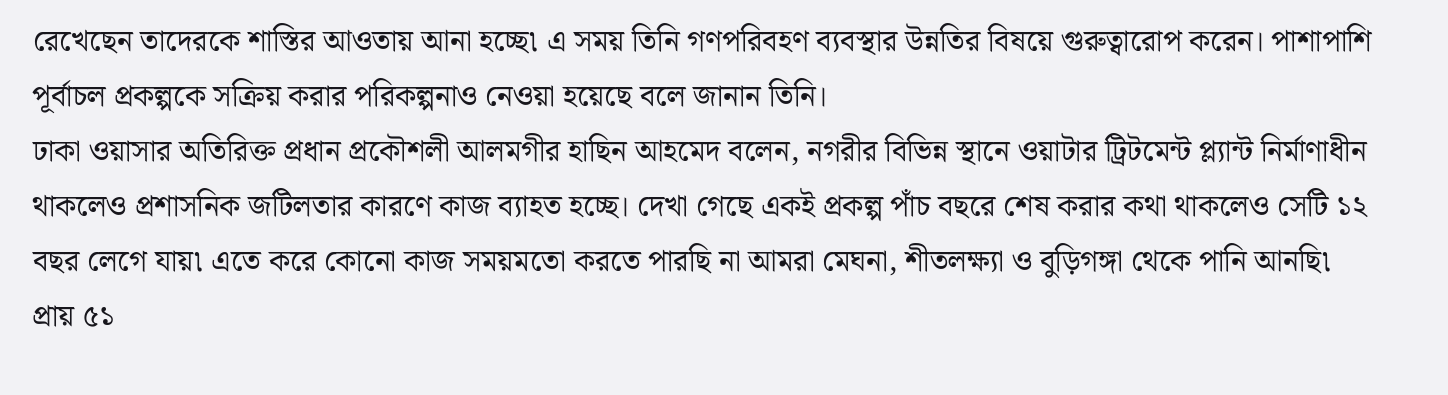রেখেছেন তাদেরকে শাস্তির আওতায় আনা হচ্ছে৷ এ সময় তিনি গণপরিবহণ ব্যবস্থার উন্নতির বিষয়ে গুরুত্বারোপ করেন। পাশাপাশি পূর্বাচল প্রকল্পকে সক্রিয় করার পরিকল্পনাও নেওয়া হয়েছে বলে জানান তিনি।
ঢাকা ওয়াসার অতিরিক্ত প্রধান প্রকৌশলী আলমগীর হাছিন আহমেদ বলেন, নগরীর বিভিন্ন স্থানে ওয়াটার ট্রিটমেন্ট প্ল্যান্ট নির্মাণাধীন থাকলেও প্রশাসনিক জটিলতার কারণে কাজ ব্যাহত হচ্ছে। দেখা গেছে একই প্রকল্প পাঁচ বছরে শেষ করার কথা থাকলেও সেটি ১২ বছর লেগে যায়৷ এতে করে কোনো কাজ সময়মতো করতে পারছি না আমরা মেঘনা, শীতলক্ষ্যা ও বুড়িগঙ্গা থেকে পানি আনছি৷ প্রায় ৫১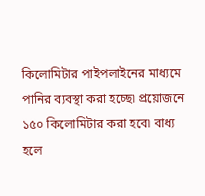কিলোমিটার পাইপলাইনের মাধ্যমে পানির ব্যবস্থা করা হচ্ছে৷ প্রয়োজনে ১৫০ কিলোমিটার করা হবে৷ বাধ্য হলে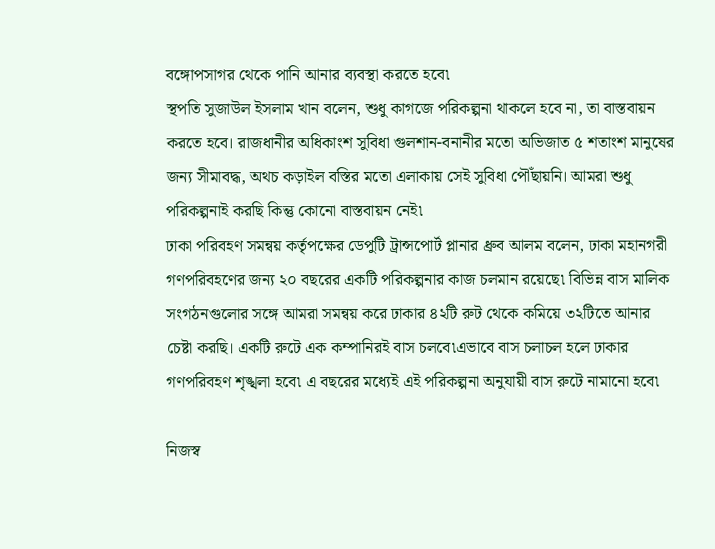বঙ্গোপসাগর থেকে পানি আনার ব্যবস্থা করতে হবে৷
স্থপতি সুজাউল ইসলাম খান বলেন, শুধু কাগজে পরিকল্পনা থাকলে হবে না, তা বাস্তবায়ন করতে হবে। রাজধানীর অধিকাংশ সুবিধা গুলশান-বনানীর মতো অভিজাত ৫ শতাংশ মানুষের জন্য সীমাবদ্ধ, অথচ কড়াইল বস্তির মতো এলাকায় সেই সুবিধা পৌঁছায়নি। আমরা শুধু পরিকল্পনাই করছি কিন্তু কোনো বাস্তবায়ন নেই৷
ঢাকা পরিবহণ সমন্বয় কর্তৃপক্ষের ডেপুটি ট্রান্সপোর্ট প্লানার ধ্রুব আলম বলেন, ঢাকা মহানগরী গণপরিবহণের জন্য ২০ বছরের একটি পরিকল্পনার কাজ চলমান রয়েছে৷ বিভিন্ন বাস মালিক সংগঠনগুলোর সঙ্গে আমরা সমন্বয় করে ঢাকার ৪২টি রুট থেকে কমিয়ে ৩২টিতে আনার চেষ্টা করছি। একটি রুটে এক কম্পানিরই বাস চলবে৷এভাবে বাস চলাচল হলে ঢাকার গণপরিবহণ শৃঙ্খলা হবে৷ এ বছরের মধ্যেই এই পরিকল্পনা অনুযায়ী বাস রুটে নামানো হবে৷

নিজস্ব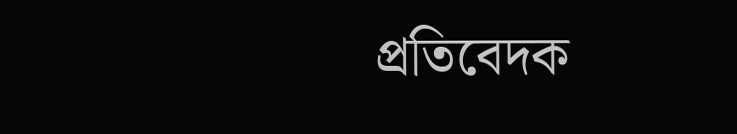প্রতিবেদক